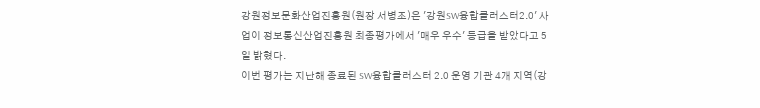강원정보문화산업진흥원(원장 서병조)은 '강원SW융합클러스터2.0' 사업이 정보통신산업진흥원 최종평가에서 '매우 우수' 등급을 받았다고 5일 밝혔다.
이번 평가는 지난해 종료된 SW융합클러스터 2.0 운영 기관 4개 지역(강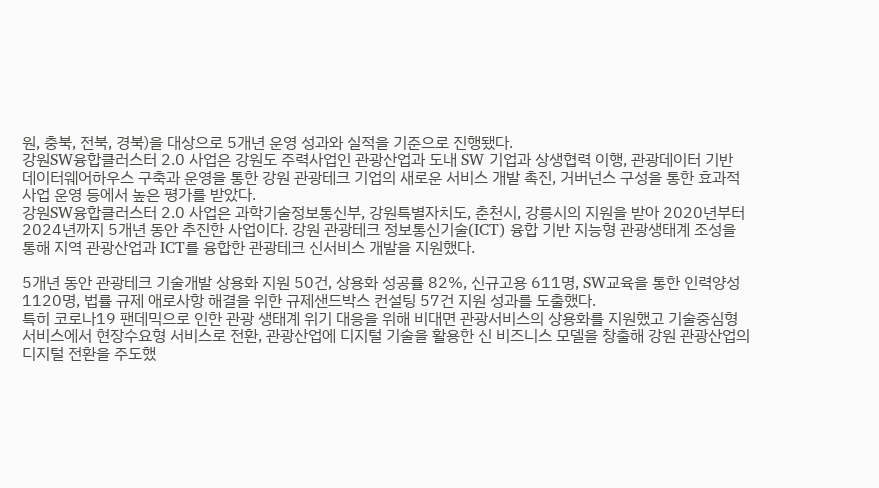원, 충북, 전북, 경북)을 대상으로 5개년 운영 성과와 실적을 기준으로 진행됐다.
강원SW융합클러스터 2.0 사업은 강원도 주력사업인 관광산업과 도내 SW 기업과 상생협력 이행, 관광데이터 기반 데이터웨어하우스 구축과 운영을 통한 강원 관광테크 기업의 새로운 서비스 개발 촉진, 거버넌스 구성을 통한 효과적 사업 운영 등에서 높은 평가를 받았다.
강원SW융합클러스터 2.0 사업은 과학기술정보통신부, 강원특별자치도, 춘천시, 강릉시의 지원을 받아 2020년부터 2024년까지 5개년 동안 추진한 사업이다. 강원 관광테크 정보통신기술(ICT) 융합 기반 지능형 관광생태계 조성을 통해 지역 관광산업과 ICT를 융합한 관광테크 신서비스 개발을 지원했다.

5개년 동안 관광테크 기술개발 상용화 지원 50건, 상용화 성공률 82%, 신규고용 611명, SW교육을 통한 인력양성 1120명, 법률 규제 애로사항 해결을 위한 규제샌드박스 컨설팅 57건 지원 성과를 도출했다.
특히 코로나19 팬데믹으로 인한 관광 생태계 위기 대응을 위해 비대면 관광서비스의 상용화를 지원했고 기술중심형 서비스에서 현장수요형 서비스로 전환, 관광산업에 디지털 기술을 활용한 신 비즈니스 모델을 창출해 강원 관광산업의 디지털 전환을 주도했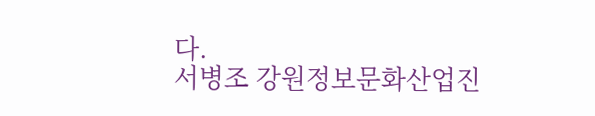다.
서병조 강원정보문화산업진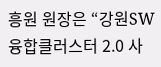흥원 원장은 “강원SW융합클러스터 2.0 사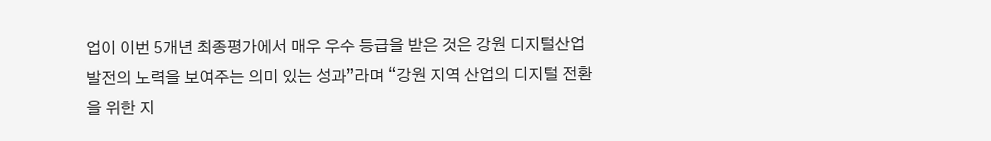업이 이번 5개년 최종평가에서 매우 우수 등급을 받은 것은 강원 디지털산업 발전의 노력을 보여주는 의미 있는 성과”라며 “강원 지역 산업의 디지털 전환을 위한 지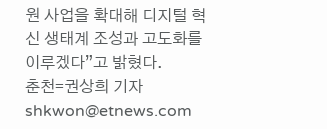원 사업을 확대해 디지털 혁신 생태계 조성과 고도화를 이루겠다”고 밝혔다.
춘천=권상희 기자 shkwon@etnews.com